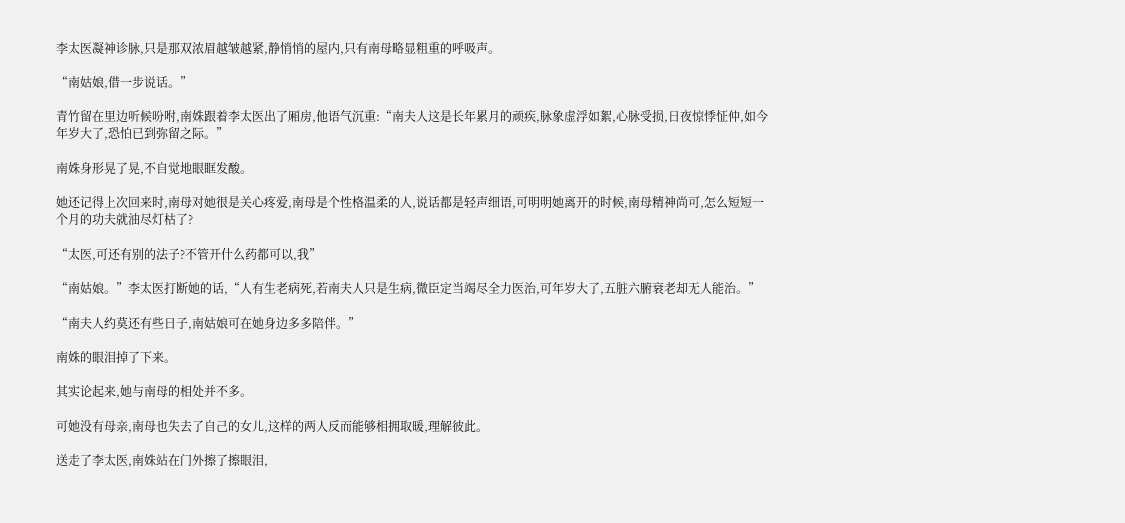李太医凝神诊脉,只是那双浓眉越皱越紧,静悄悄的屋内,只有南母略显粗重的呼吸声。

“南姑娘,借一步说话。”

青竹留在里边听候吩咐,南姝跟着李太医出了厢房,他语气沉重:“南夫人这是长年累月的顽疾,脉象虚浮如絮,心脉受损,日夜惊悸怔仲,如今年岁大了,恐怕已到弥留之际。”

南姝身形晃了晃,不自觉地眼眶发酸。

她还记得上次回来时,南母对她很是关心疼爱,南母是个性格温柔的人,说话都是轻声细语,可明明她离开的时候,南母精神尚可,怎么短短一个月的功夫就油尽灯枯了?

“太医,可还有别的法子?不管开什么药都可以,我”

“南姑娘。”李太医打断她的话,“人有生老病死,若南夫人只是生病,微臣定当竭尽全力医治,可年岁大了,五脏六腑衰老却无人能治。”

“南夫人约莫还有些日子,南姑娘可在她身边多多陪伴。”

南姝的眼泪掉了下来。

其实论起来,她与南母的相处并不多。

可她没有母亲,南母也失去了自己的女儿,这样的两人反而能够相拥取暖,理解彼此。

送走了李太医,南姝站在门外擦了擦眼泪,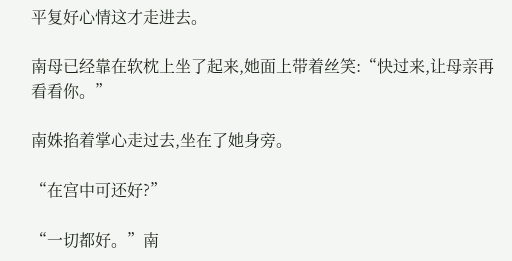平复好心情这才走进去。

南母已经靠在软枕上坐了起来,她面上带着丝笑:“快过来,让母亲再看看你。”

南姝掐着掌心走过去,坐在了她身旁。

“在宫中可还好?”

“一切都好。”南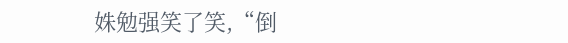姝勉强笑了笑,“倒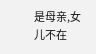是母亲,女儿不在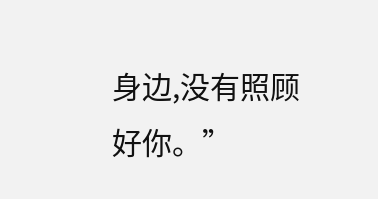身边,没有照顾好你。”